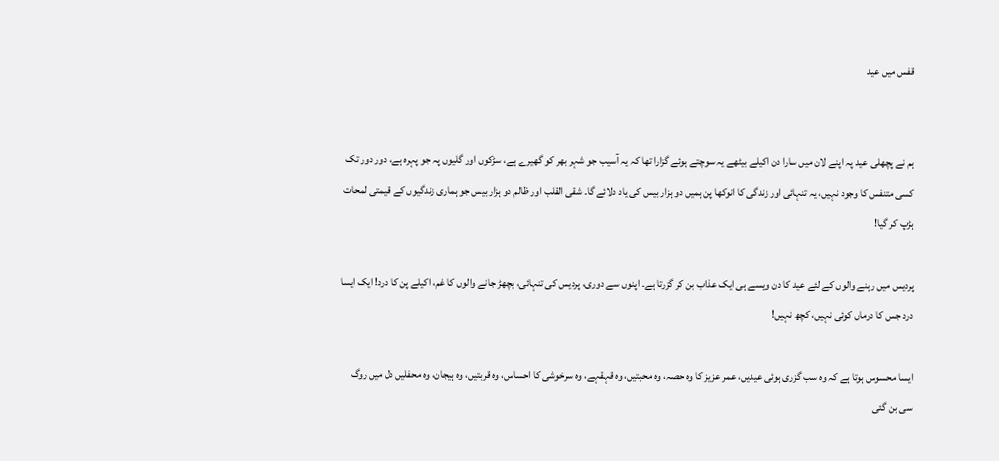قفس میں عید


ہم نے پچھلی عید پہ اپنے لان میں سارا دن اکیلے بیٹھے یہ سوچتے ہوئے گزارا تھا کہ یہ آسیب جو شہر بھر کو گھیرے ہے، سڑکوں اور گلیوں پہ جو پہرہ ہے، دور دور تک کسی متنفس کا وجود نہیں، یہ تنہائی اور زندگی کا انوکھا پن ہمیں دو ہزار بیس کی یاد دلائے گا۔ شقی القلب اور ظالم دو ہزار بیس جو ہماری زندگیوں کے قیمتی لمحات ہڑپ کر گیا!

پردیس میں رہنے والوں کے لئے عید کا دن ویسے ہی ایک عذاب بن کر گزرتا ہے۔ اپنوں سے دوری، پردیس کی تنہائی، بچھڑ جانے والوں کا غم، اکیلے پن کا درد! ایک ایسا درد جس کا درماں کوئی نہیں، کچھ نہیں!

ایسا محسوس ہوتا ہے کہ وہ سب گزری ہوئی عیدیں، عمر عزیز کا وہ حصہ، وہ محبتیں، وہ قہقہے، وہ سرخوشی کا احساس، وہ قربتیں، وہ ہیجان، وہ محفلیں دل میں روگ سی بن گئی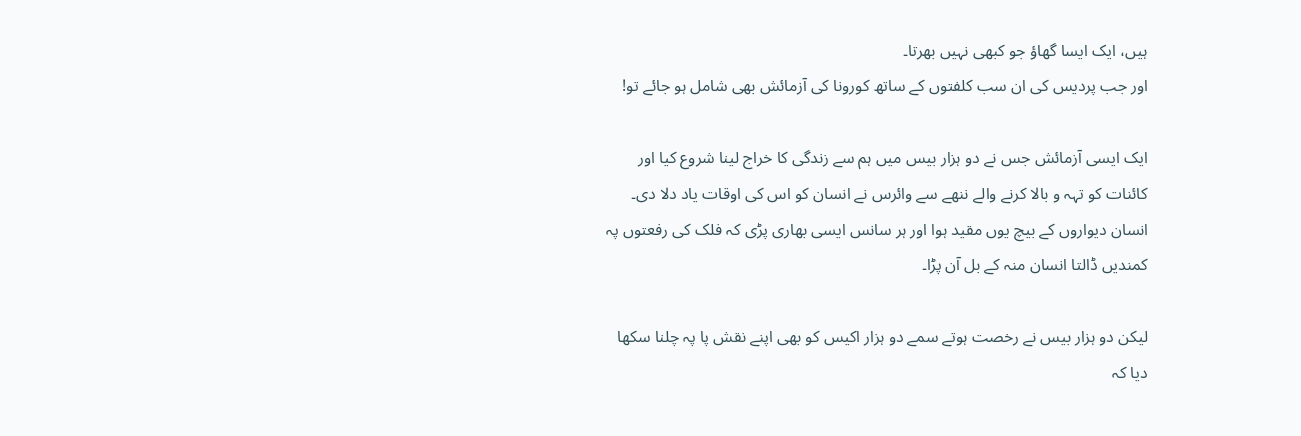ہیں، ایک ایسا گھاؤ جو کبھی نہیں بھرتا۔
اور جب پردیس کی ان سب کلفتوں کے ساتھ کورونا کی آزمائش بھی شامل ہو جائے تو!

ایک ایسی آزمائش جس نے دو ہزار بیس میں ہم سے زندگی کا خراج لینا شروع کیا اور کائنات کو تہہ و بالا کرنے والے ننھے سے وائرس نے انسان کو اس کی اوقات یاد دلا دی۔ انسان دیواروں کے بیچ یوں مقید ہوا اور ہر سانس ایسی بھاری پڑی کہ فلک کی رفعتوں پہ کمندیں ڈالتا انسان منہ کے بل آن پڑا۔

لیکن دو ہزار بیس نے رخصت ہوتے سمے دو ہزار اکیس کو بھی اپنے نقش پا پہ چلنا سکھا دیا کہ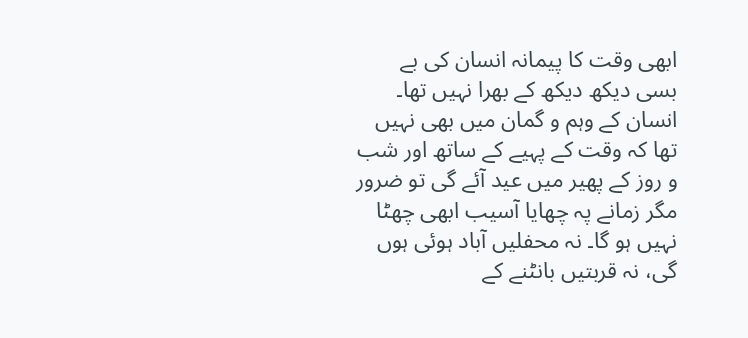ابھی وقت کا پیمانہ انسان کی بے بسی دیکھ دیکھ کے بھرا نہیں تھا۔ انسان کے وہم و گمان میں بھی نہیں تھا کہ وقت کے پہیے کے ساتھ اور شب و روز کے پھیر میں عید آئے گی تو ضرور مگر زمانے پہ چھایا آسیب ابھی چھٹا نہیں ہو گا۔ نہ محفلیں آباد ہوئی ہوں گی، نہ قربتیں بانٹنے کے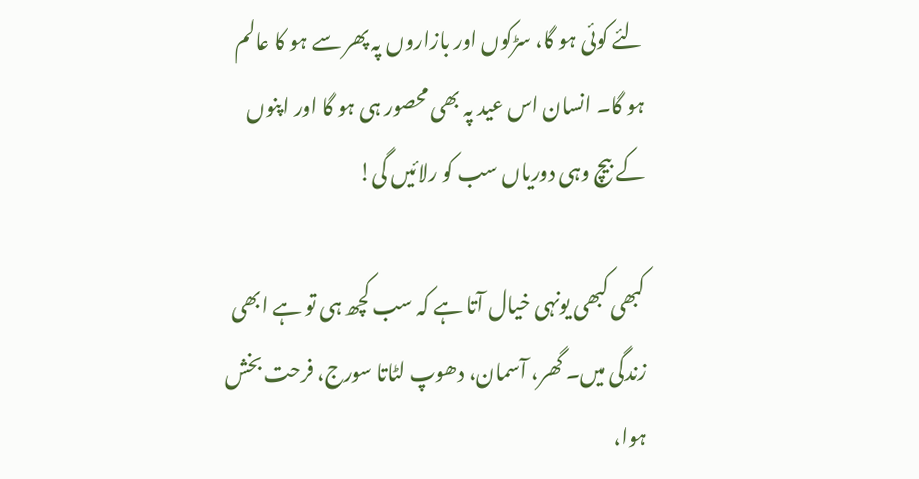لئے کوئی ہو گا، سڑکوں اور بازاروں پہ پھر سے ہو کا عالم ہو گا۔ انسان اس عید پہ بھی محصور ہی ہو گا اور اپنوں کے بیچ وہی دوریاں سب کو رلائیں گی!

کبھی کبھی یونہی خیال آتا ہے کہ سب کچھ ہی تو ہے ابھی زندگی میں۔ گھر، آسمان، دھوپ لٹاتا سورج، فرحت بخش ہوا،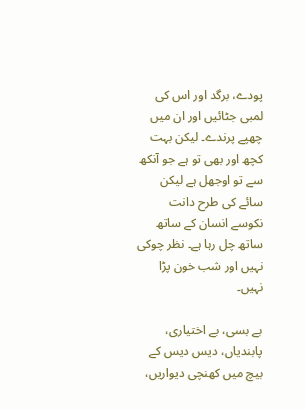پودے، برگد اور اس کی لمبی جٹائیں اور ان میں چھپے پرندے۔ لیکن بہت کچھ اور بھی تو ہے جو آنکھ سے تو اوجھل ہے لیکن سائے کی طرح دانت نکوسے انسان کے ساتھ ساتھ چل رہا ہے۔ نظر چوکی نہیں اور شب خون پڑا نہیں۔

بے بسی، بے اختیاری، پابندیاں، دیس دیس کے بیچ میں کھنچی دیواریں،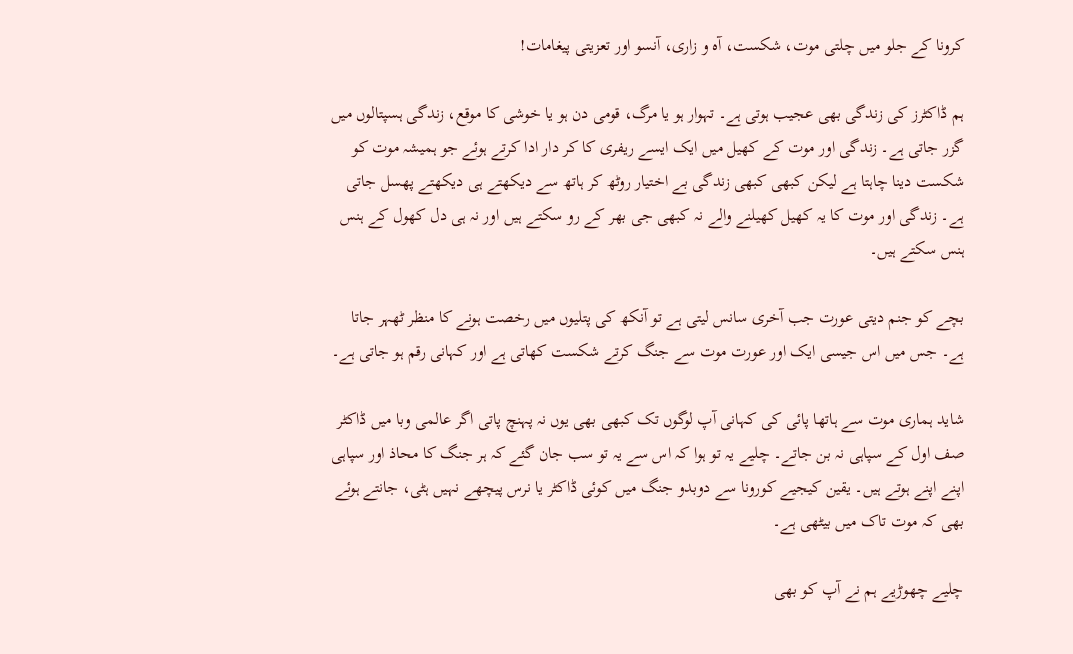کرونا کے جلو میں چلتی موت، شکست، آہ و زاری، آنسو اور تعزیتی پیغامات!

ہم ڈاکٹرز کی زندگی بھی عجیب ہوتی ہے۔ تہوار ہو یا مرگ، قومی دن ہو یا خوشی کا موقع، زندگی ہسپتالوں میں گزر جاتی ہے۔ زندگی اور موت کے کھیل میں ایک ایسے ریفری کا کر دار ادا کرتے ہوئے جو ہمیشہ موت کو شکست دینا چاہتا ہے لیکن کبھی کبھی زندگی بے اختیار روٹھ کر ہاتھ سے دیکھتے ہی دیکھتے پھسل جاتی ہے۔ زندگی اور موت کا یہ کھیل کھیلنے والے نہ کبھی جی بھر کے رو سکتے ہیں اور نہ ہی دل کھول کے ہنس ہنس سکتے ہیں۔

بچے کو جنم دیتی عورت جب آخری سانس لیتی ہے تو آنکھ کی پتلیوں میں رخصت ہونے کا منظر ٹھہر جاتا ہے۔ جس میں اس جیسی ایک اور عورت موت سے جنگ کرتے شکست کھاتی ہے اور کہانی رقم ہو جاتی ہے۔

شاید ہماری موت سے ہاتھا پائی کی کہانی آپ لوگوں تک کبھی بھی یوں نہ پہنچ پاتی اگر عالمی وبا میں ڈاکٹر صف اول کے سپاہی نہ بن جاتے۔ چلیے یہ تو ہوا کہ اس سے یہ تو سب جان گئے کہ ہر جنگ کا محاذ اور سپاہی اپنے اپنے ہوتے ہیں۔ یقین کیجیے کورونا سے دوبدو جنگ میں کوئی ڈاکٹر یا نرس پیچھے نہیں ہٹی، جانتے ہوئے بھی کہ موت تاک میں بیٹھی ہے۔

چلیے چھوڑیے ہم نے آپ کو بھی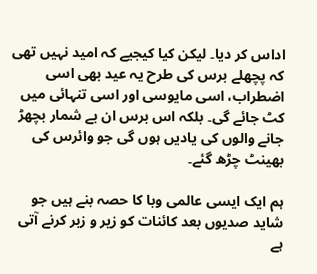اداس کر دیا۔ لیکن کیا کیجیے کہ امید نہیں تھی کہ پچھلے برس کی طرح یہ عید بھی اسی اضطراب، اسی مایوسی اور اسی تنہائی میں کٹ جائے گی۔ بلکہ اس برس ان بے شمار بچھڑ جانے والوں کی یادیں ہوں گی جو وائرس کی بھینٹ چڑھ گئے۔

ہم ایک ایسی عالمی وبا کا حصہ بنے ہیں جو شاید صدیوں بعد کائنات کو زیر و زبر کرنے آتی ہے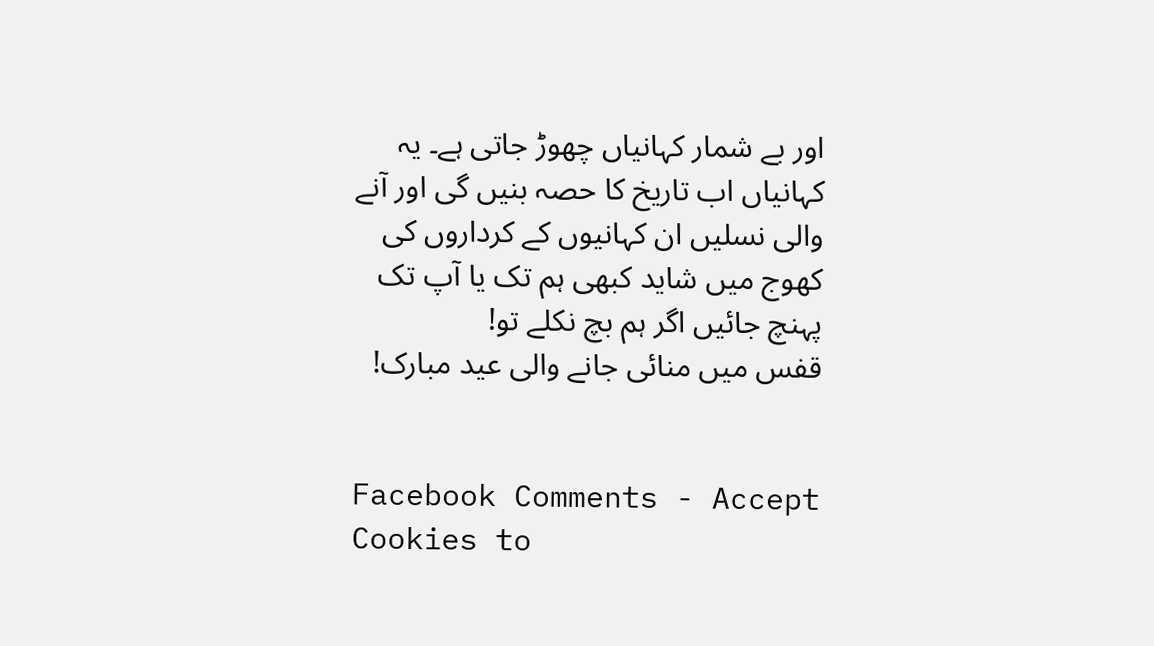اور بے شمار کہانیاں چھوڑ جاتی ہے۔ یہ کہانیاں اب تاریخ کا حصہ بنیں گی اور آنے والی نسلیں ان کہانیوں کے کرداروں کی کھوج میں شاید کبھی ہم تک یا آپ تک پہنچ جائیں اگر ہم بچ نکلے تو!
قفس میں منائی جانے والی عید مبارک!


Facebook Comments - Accept Cookies to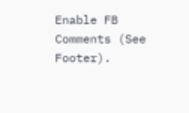Enable FB Comments (See Footer).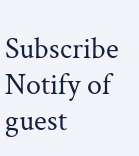Subscribe
Notify of
guest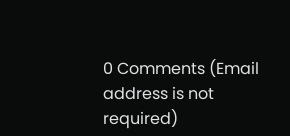0 Comments (Email address is not required)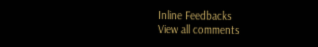Inline Feedbacks
View all comments